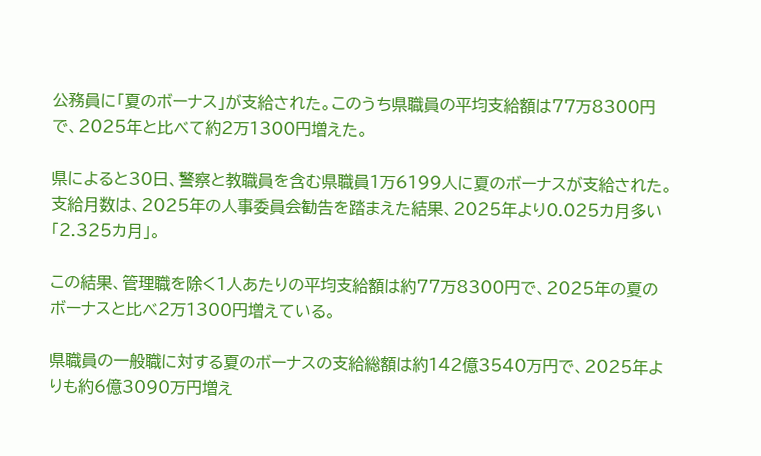公務員に「夏のボーナス」が支給された。このうち県職員の平均支給額は77万8300円で、2025年と比べて約2万1300円増えた。

県によると30日、警察と教職員を含む県職員1万6199人に夏のボーナスが支給された。
支給月数は、2025年の人事委員会勧告を踏まえた結果、2025年より0.025カ月多い「2.325カ月」。

この結果、管理職を除く1人あたりの平均支給額は約77万8300円で、2025年の夏のボーナスと比べ2万1300円増えている。

県職員の一般職に対する夏のボーナスの支給総額は約142億3540万円で、2025年よりも約6億3090万円増え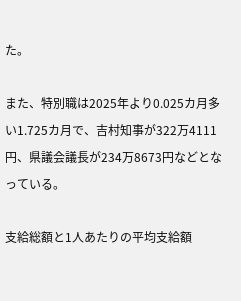た。

また、特別職は2025年より0.025カ月多い1.725カ月で、吉村知事が322万4111円、県議会議長が234万8673円などとなっている。

支給総額と1人あたりの平均支給額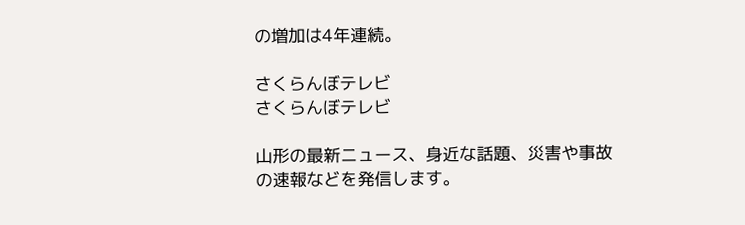の増加は4年連続。

さくらんぼテレビ
さくらんぼテレビ

山形の最新ニュース、身近な話題、災害や事故の速報などを発信します。